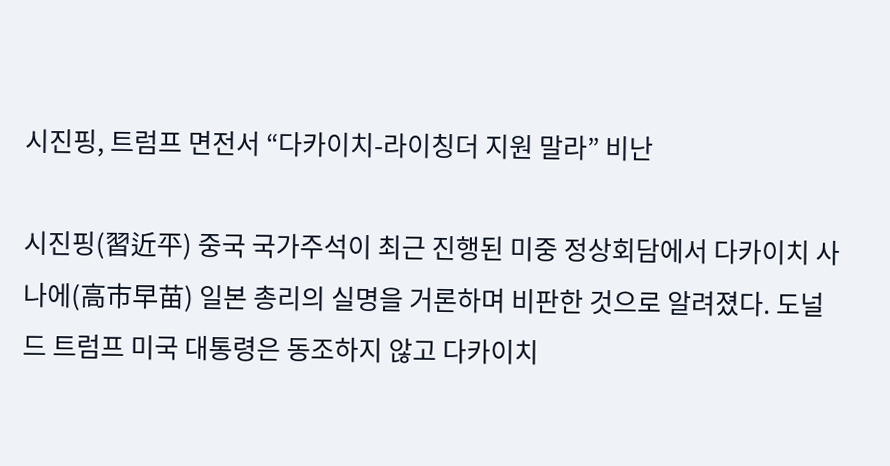시진핑, 트럼프 면전서 “다카이치-라이칭더 지원 말라” 비난

시진핑(習近平) 중국 국가주석이 최근 진행된 미중 정상회담에서 다카이치 사나에(高市早苗) 일본 총리의 실명을 거론하며 비판한 것으로 알려졌다. 도널드 트럼프 미국 대통령은 동조하지 않고 다카이치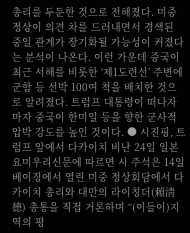총리를 두둔한 것으로 전해졌다. 미중 정상이 의견 차를 드러내면서 경색된 중일 관계가 장기화될 가능성이 커졌다는 분석이 나온다. 이런 가운데 중국이 최근 서해를 비롯한 ‘제1도련선’ 주변에 군함 등 선박 100여 척을 배치한 것으로 알려졌다. 트럼프 대통령이 떠나자마자 중국이 한미일 등을 향한 군사적 압박 강도를 높인 것이다. ● 시진핑, 트럼프 앞에서 다카이치 비난 24일 일본 요미우리신문에 따르면 시 주석은 14일 베이징에서 열린 미중 정상회담에서 다카이치 총리와 대만의 라이칭더(賴淸德) 총통을 직접 거론하며 “(이들이)지역의 평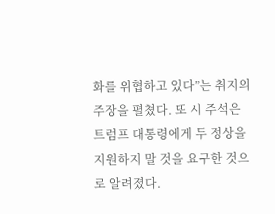화를 위협하고 있다”는 취지의 주장을 펼쳤다. 또 시 주석은 트럼프 대통령에게 두 정상을 지원하지 말 것을 요구한 것으로 알려졌다.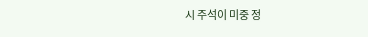시 주석이 미중 정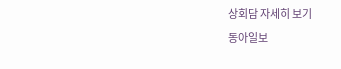상회담 자세히 보기
동아일보